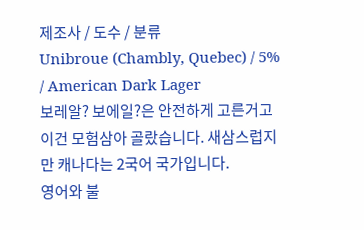제조사 / 도수 / 분류
Unibroue (Chambly, Quebec) / 5% / American Dark Lager
보레알? 보에일?은 안전하게 고른거고 이건 모험삼아 골랐습니다. 새삼스럽지만 캐나다는 2국어 국가입니다.
영어와 불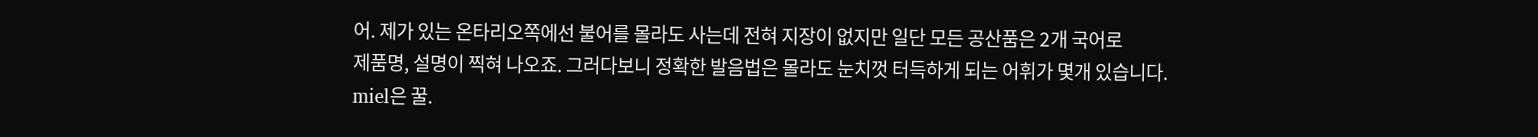어. 제가 있는 온타리오쪽에선 불어를 몰라도 사는데 전혀 지장이 없지만 일단 모든 공산품은 2개 국어로
제품명, 설명이 찍혀 나오죠. 그러다보니 정확한 발음법은 몰라도 눈치껏 터득하게 되는 어휘가 몇개 있습니다.
miel은 꿀.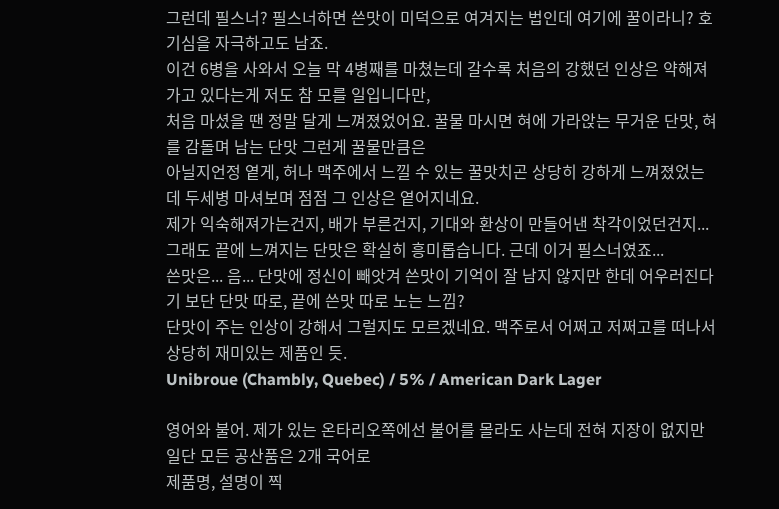그런데 필스너? 필스너하면 쓴맛이 미덕으로 여겨지는 법인데 여기에 꿀이라니? 호기심을 자극하고도 남죠.
이건 6병을 사와서 오늘 막 4병째를 마쳤는데 갈수록 처음의 강했던 인상은 약해져 가고 있다는게 저도 참 모를 일입니다만,
처음 마셨을 땐 정말 달게 느껴졌었어요. 꿀물 마시면 혀에 가라앉는 무거운 단맛, 혀를 감돌며 남는 단맛 그런게 꿀물만큼은
아닐지언정 옅게, 허나 맥주에서 느낄 수 있는 꿀맛치곤 상당히 강하게 느껴졌었는데 두세병 마셔보며 점점 그 인상은 옅어지네요.
제가 익숙해져가는건지, 배가 부른건지, 기대와 환상이 만들어낸 착각이었던건지...
그래도 끝에 느껴지는 단맛은 확실히 흥미롭습니다. 근데 이거 필스너였죠...
쓴맛은... 음... 단맛에 정신이 빼앗겨 쓴맛이 기억이 잘 남지 않지만 한데 어우러진다기 보단 단맛 따로, 끝에 쓴맛 따로 노는 느낌?
단맛이 주는 인상이 강해서 그럴지도 모르겠네요. 맥주로서 어쩌고 저쩌고를 떠나서 상당히 재미있는 제품인 듯.
Unibroue (Chambly, Quebec) / 5% / American Dark Lager

영어와 불어. 제가 있는 온타리오쪽에선 불어를 몰라도 사는데 전혀 지장이 없지만 일단 모든 공산품은 2개 국어로
제품명, 설명이 찍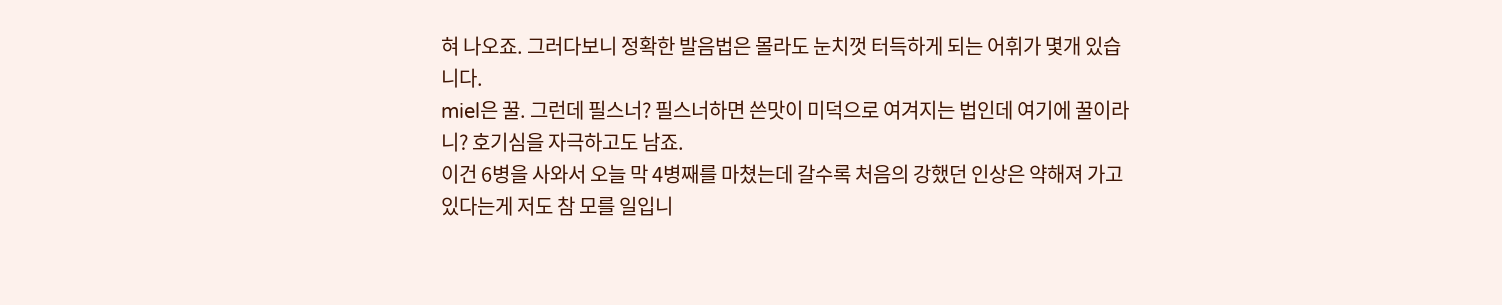혀 나오죠. 그러다보니 정확한 발음법은 몰라도 눈치껏 터득하게 되는 어휘가 몇개 있습니다.
miel은 꿀. 그런데 필스너? 필스너하면 쓴맛이 미덕으로 여겨지는 법인데 여기에 꿀이라니? 호기심을 자극하고도 남죠.
이건 6병을 사와서 오늘 막 4병째를 마쳤는데 갈수록 처음의 강했던 인상은 약해져 가고 있다는게 저도 참 모를 일입니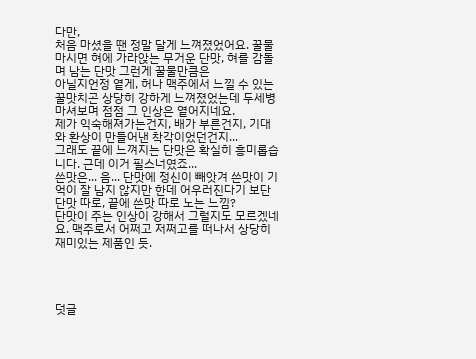다만,
처음 마셨을 땐 정말 달게 느껴졌었어요. 꿀물 마시면 혀에 가라앉는 무거운 단맛, 혀를 감돌며 남는 단맛 그런게 꿀물만큼은
아닐지언정 옅게, 허나 맥주에서 느낄 수 있는 꿀맛치곤 상당히 강하게 느껴졌었는데 두세병 마셔보며 점점 그 인상은 옅어지네요.
제가 익숙해져가는건지, 배가 부른건지, 기대와 환상이 만들어낸 착각이었던건지...
그래도 끝에 느껴지는 단맛은 확실히 흥미롭습니다. 근데 이거 필스너였죠...
쓴맛은... 음... 단맛에 정신이 빼앗겨 쓴맛이 기억이 잘 남지 않지만 한데 어우러진다기 보단 단맛 따로, 끝에 쓴맛 따로 노는 느낌?
단맛이 주는 인상이 강해서 그럴지도 모르겠네요. 맥주로서 어쩌고 저쩌고를 떠나서 상당히 재미있는 제품인 듯.




덧글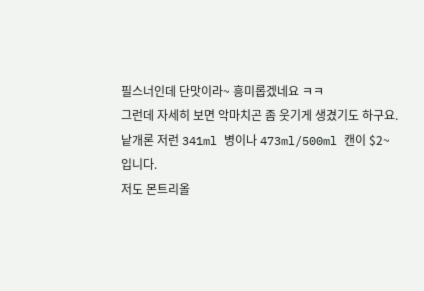필스너인데 단맛이라~ 흥미롭겠네요 ㅋㅋ
그런데 자세히 보면 악마치곤 좀 웃기게 생겼기도 하구요.
낱개론 저런 341ml 병이나 473ml/500ml 캔이 $2~ 입니다.
저도 몬트리올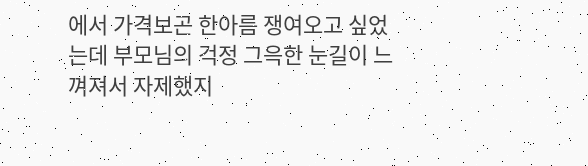에서 가격보곤 한아름 쟁여오고 싶었는데 부모님의 걱정 그윽한 눈길이 느껴져서 자제했지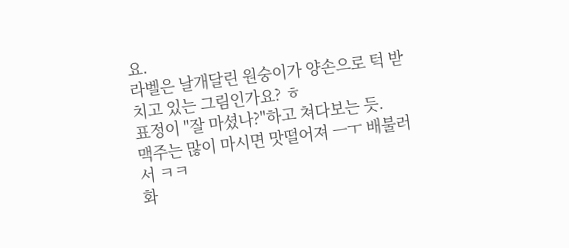요.
라벨은 날개달린 원숭이가 양손으로 턱 받치고 있는 그림인가요? ㅎ
표정이 "잘 마셨나?"하고 쳐다보는 듯.
맥주는 많이 마시면 맛떨어져 ㅡㅜ 배불러서 ㅋㅋ
화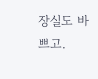장실도 바쁘고.